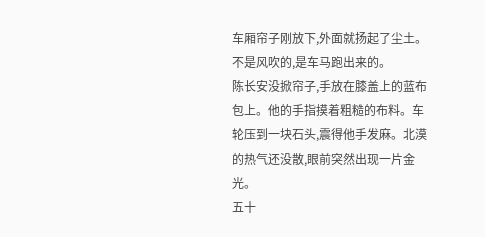车厢帘子刚放下,外面就扬起了尘土。
不是风吹的,是车马跑出来的。
陈长安没掀帘子,手放在膝盖上的蓝布包上。他的手指摸着粗糙的布料。车轮压到一块石头,震得他手发麻。北漠的热气还没散,眼前突然出现一片金光。
五十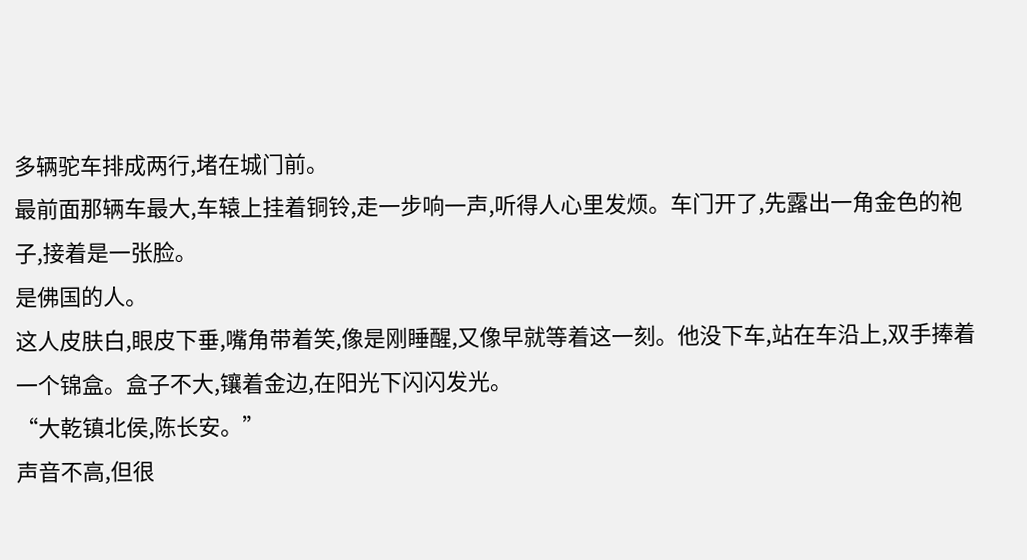多辆驼车排成两行,堵在城门前。
最前面那辆车最大,车辕上挂着铜铃,走一步响一声,听得人心里发烦。车门开了,先露出一角金色的袍子,接着是一张脸。
是佛国的人。
这人皮肤白,眼皮下垂,嘴角带着笑,像是刚睡醒,又像早就等着这一刻。他没下车,站在车沿上,双手捧着一个锦盒。盒子不大,镶着金边,在阳光下闪闪发光。
“大乾镇北侯,陈长安。”
声音不高,但很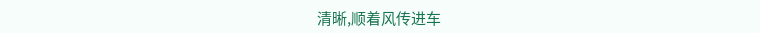清晰,顺着风传进车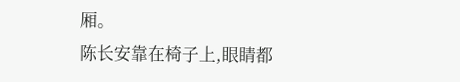厢。
陈长安靠在椅子上,眼睛都